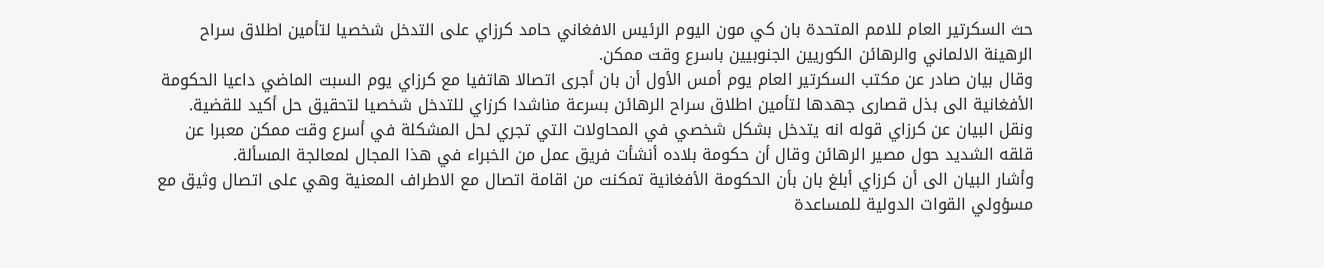حث السكرتير العام للامم المتحدة بان كي مون اليوم الرئيس الافغاني حامد كرزاي على التدخل شخصيا لتأمين اطلاق سراح الرهينة الالماني والرهائن الكوريين الجنوبيين باسرع وقت ممكن.
وقال بيان صادر عن مكتب السكرتير العام يوم أمس الأول أن بان أجرى اتصالا هاتفيا مع كرزاي يوم السبت الماضي داعيا الحكومة الأفغانية الى بذل قصارى جهدها لتأمين اطلاق سراح الرهائن بسرعة مناشدا كرزاي للتدخل شخصيا لتحقيق حل أكيد للقضية.
ونقل البيان عن كرزاي قوله انه يتدخل بشكل شخصي في المحاولات التي تجري لحل المشكلة في أسرع وقت ممكن معبرا عن قلقه الشديد حول مصير الرهائن وقال أن حكومة بلاده أنشأت فريق عمل من الخبراء في هذا المجال لمعالجة المسألة.
وأشار البيان الى أن كرزاي أبلغ بان بأن الحكومة الأفغانية تمكنت من اقامة اتصال مع الاطراف المعنية وهي على اتصال وثيق مع مسؤولي القوات الدولية للمساعدة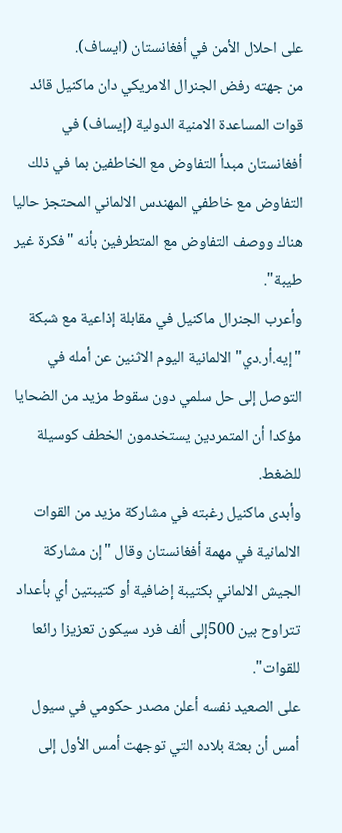على احلال الأمن في أفغانستان (ايساف).
من جهته رفض الجنرال الامريكي دان ماكنيل قائد قوات المساعدة الامنية الدولية (إيساف) في أفغانستان مبدأ التفاوض مع الخاطفين بما في ذلك التفاوض مع خاطفي المهندس الالماني المحتجز حاليا هناك ووصف التفاوض مع المتطرفين بأنه "فكرة غير طيبة".
وأعرب الجنرال ماكنيل في مقابلة إذاعية مع شبكة "إيه.أر.دي" الالمانية اليوم الاثنين عن أمله في التوصل إلى حل سلمي دون سقوط مزيد من الضحايا مؤكدا أن المتمردين يستخدمون الخطف كوسيلة للضغط.
وأبدى ماكنيل رغبته في مشاركة مزيد من القوات الالمانية في مهمة أفغانستان وقال "إن مشاركة الجيش الالماني بكتيبة إضافية أو كتيبتين أي بأعداد تتراوح بين 500إلى ألف فرد سيكون تعزيزا رائعا للقوات".
على الصعيد نفسه أعلن مصدر حكومي في سيول أمس أن بعثة بلاده التي توجهت أمس الأول إلى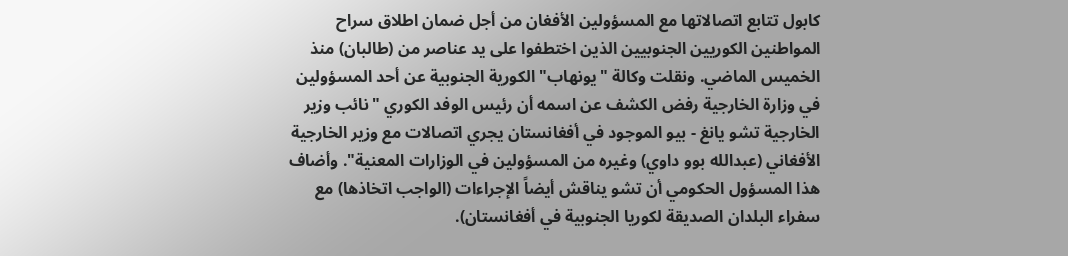كابول تتابع اتصالاتها مع المسؤولين الأفغان من أجل ضمان اطلاق سراح المواطنين الكوريين الجنوبيين الذين اختطفوا على يد عناصر من (طالبان) منذ الخميس الماضي. ونقلت وكالة "يونهاب" الكورية الجنوبية عن أحد المسؤولين في وزارة الخارجية رفض الكشف عن اسمه أن رئيس الوفد الكوري "نائب وزير الخارجية تشو يانغ - بيو الموجود في أفغانستان يجري اتصالات مع وزير الخارجية الأفغاني (عبدالله بوو داوي) وغيره من المسؤولين في الوزارات المعنية". وأضاف هذا المسؤول الحكومي أن تشو يناقش أيضاً الإجراءات (الواجب اتخاذها) مع سفراء البلدان الصديقة لكوريا الجنوبية في أفغانستان).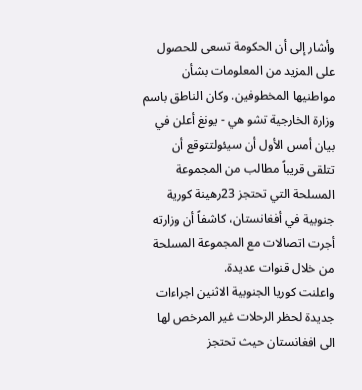وأشار إلى أن الحكومة تسعى للحصول على المزيد من المعلومات بشأن مواطنيها المخطوفين. وكان الناطق باسم وزارة الخارجية تشو هي - يونغ أعلن في بيان أمس الأول أن سيئولتتوقع أن تتلقى قريباً مطالب من المجموعة المسلحة التي تحتجز 23رهينة كورية جنوبية في أفغانستان، كاشفاً أن وزارته أجرت اتصالات مع المجموعة المسلحة من خلال قنوات عديدة.
واعلنت كوريا الجنوبية الاثنين اجراءات جديدة لحظر الرحلات غير المرخص لها الى افغانستان حيث تحتجز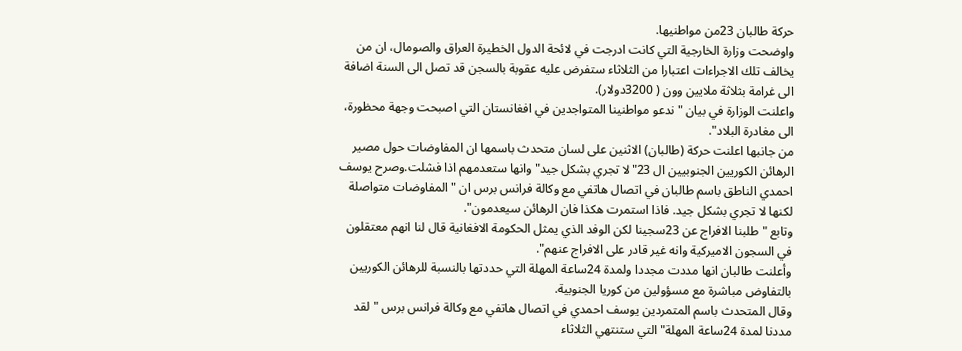حركة طالبان 23من مواطنيها.
واوضحت وزارة الخارجية التي كانت ادرجت في لائحة الدول الخطيرة العراق والصومال، ان من يخالف تلك الاجراءات اعتبارا من الثلاثاء ستفرض عليه عقوبة بالسجن قد تصل الى السنة اضافة الى غرامة بثلاثة ملايين وون ( 3200دولار).
واعلنت الوزارة في بيان "ندعو مواطنينا المتواجدين في افغانستان التي اصبحت وجهة محظورة، الى مغادرة البلاد".
من جانبها اعلنت حركة (طالبان) الاثنين على لسان متحدث باسمها ان المفاوضات حول مصير الرهائن الكوريين الجنوبيين ال 23"لا تجري بشكل جيد" وانها ستعدمهم اذا فشلت.وصرح يوسف احمدي الناطق باسم طالبان في اتصال هاتفي مع وكالة فرانس برس ان "المفاوضات متواصلة لكنها لا تجري بشكل جيد. فاذا استمرت هكذا فان الرهائن سيعدمون".
وتابع "طلبنا الافراج عن 23سجينا لكن الوفد الذي يمثل الحكومة الافغانية قال لنا انهم معتقلون في السجون الاميركية وانه غير قادر على الافراج عنهم".
وأعلنت طالبان انها مددت مجددا ولمدة 24ساعة المهلة التي حددتها بالنسبة للرهائن الكوريين بالتفاوض مباشرة مع مسؤولين من كوريا الجنوبية.
وقال المتحدث باسم المتمردين يوسف احمدي في اتصال هاتفي مع وكالة فرانس برس "لقد مددنا لمدة 24ساعة المهلة" التي ستنتهي الثلاثاء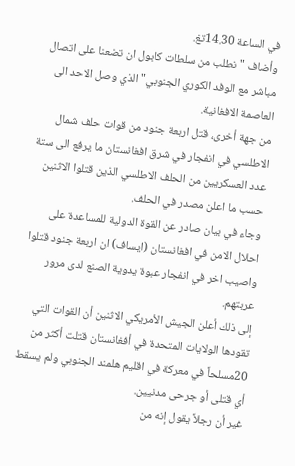في الساعة 14.30تغ.
وأضاف "نطلب من سلطات كابول ان تضعنا على اتصال مباشر مع الوفد الكوري الجنوبي" الذي وصل الاحد الى العاصمة الافغانية.
من جهة أخرى، قتل اربعة جنود من قوات حلف شمال الاطلسي في انفجار في شرق افغانستان ما يرفع الى ستة عدد العسكريين من الحلف الاطلسي الذين قتلوا الاثنين حسب ما اعلن مصدر في الحلف.
وجاء في بيان صادر عن القوة الدولية للمساعدة على احلال الامن في افغانستان (ايساف) ان اربعة جنود قتلوا واصيب اخر في انفجار عبوة يدوية الصنع لدى مرور عربتهم.
إلى ذلك أعلن الجيش الأمريكي الاثنين أن القوات التي تقودها الولايات المتحدة في أفغانستان قتلت أكثر من 20مسلحاً في معركة في اقليم هلمند الجنوبي ولم يسقط أي قتلى أو جرحى مدنيين.
غير أن رجلاً يقول إنه من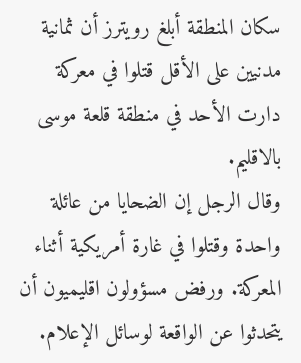سكان المنطقة أبلغ رويترز أن ثمانية مدنيين على الأقل قتلوا في معركة دارت الأحد في منطقة قلعة موسى بالاقليم.
وقال الرجل إن الضحايا من عائلة واحدة وقتلوا في غارة أمريكية أثناء المعركة. ورفض مسؤولون اقليميون أن يتحدثوا عن الواقعة لوسائل الإعلام.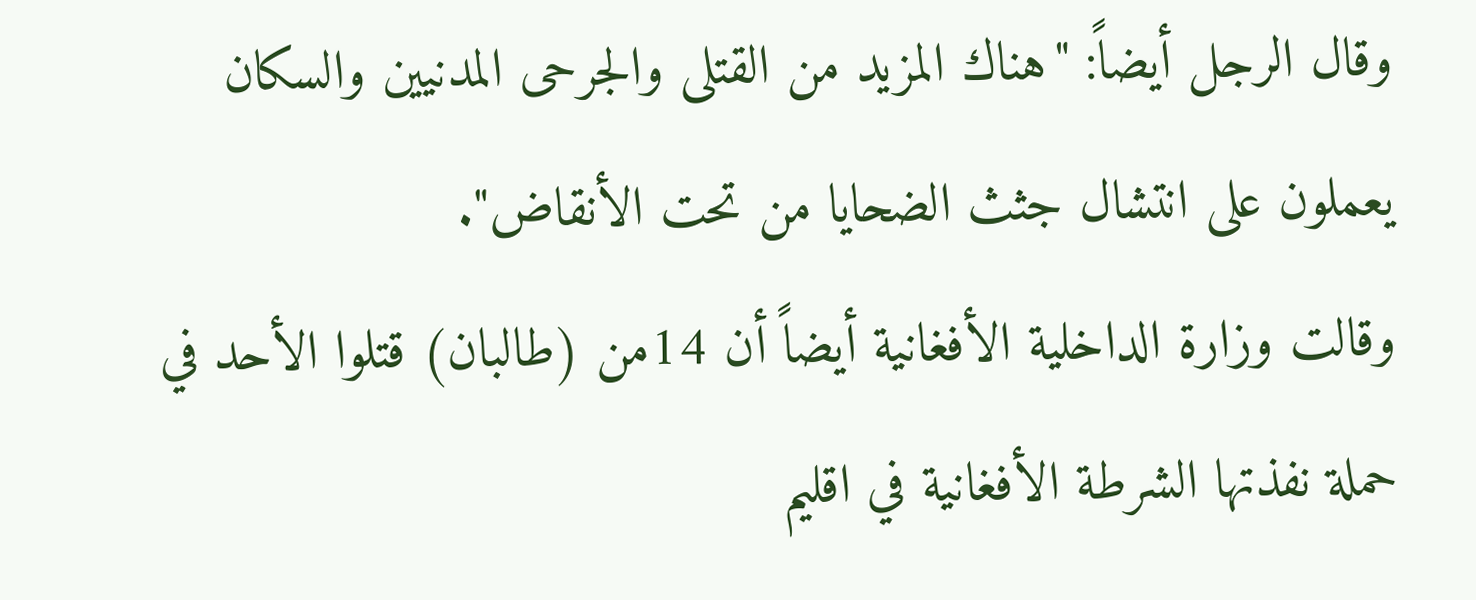وقال الرجل أيضاً: "هناك المزيد من القتلى والجرحى المدنيين والسكان يعملون على انتشال جثث الضحايا من تحت الأنقاض".
وقالت وزارة الداخلية الأفغانية أيضاً أن 14من (طالبان) قتلوا الأحد في حملة نفذتها الشرطة الأفغانية في اقليم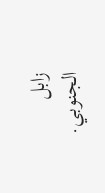زابل الجنوبي.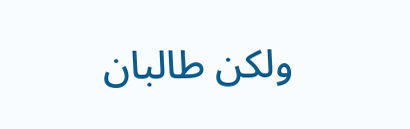ولكن طالبان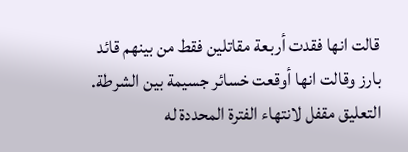قالت انها فقدت أربعة مقاتلين فقط من بينهم قائد بارز وقالت انها أوقعت خسائر جسيمة بين الشرطة.
التعليق مقفل لانتهاء الفترة المحددة له